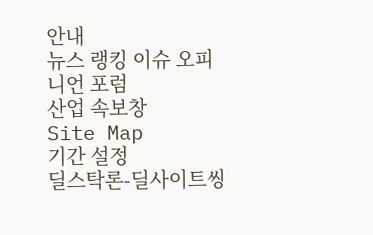안내
뉴스 랭킹 이슈 오피니언 포럼
산업 속보창
Site Map
기간 설정
딜스탁론-딜사이트씽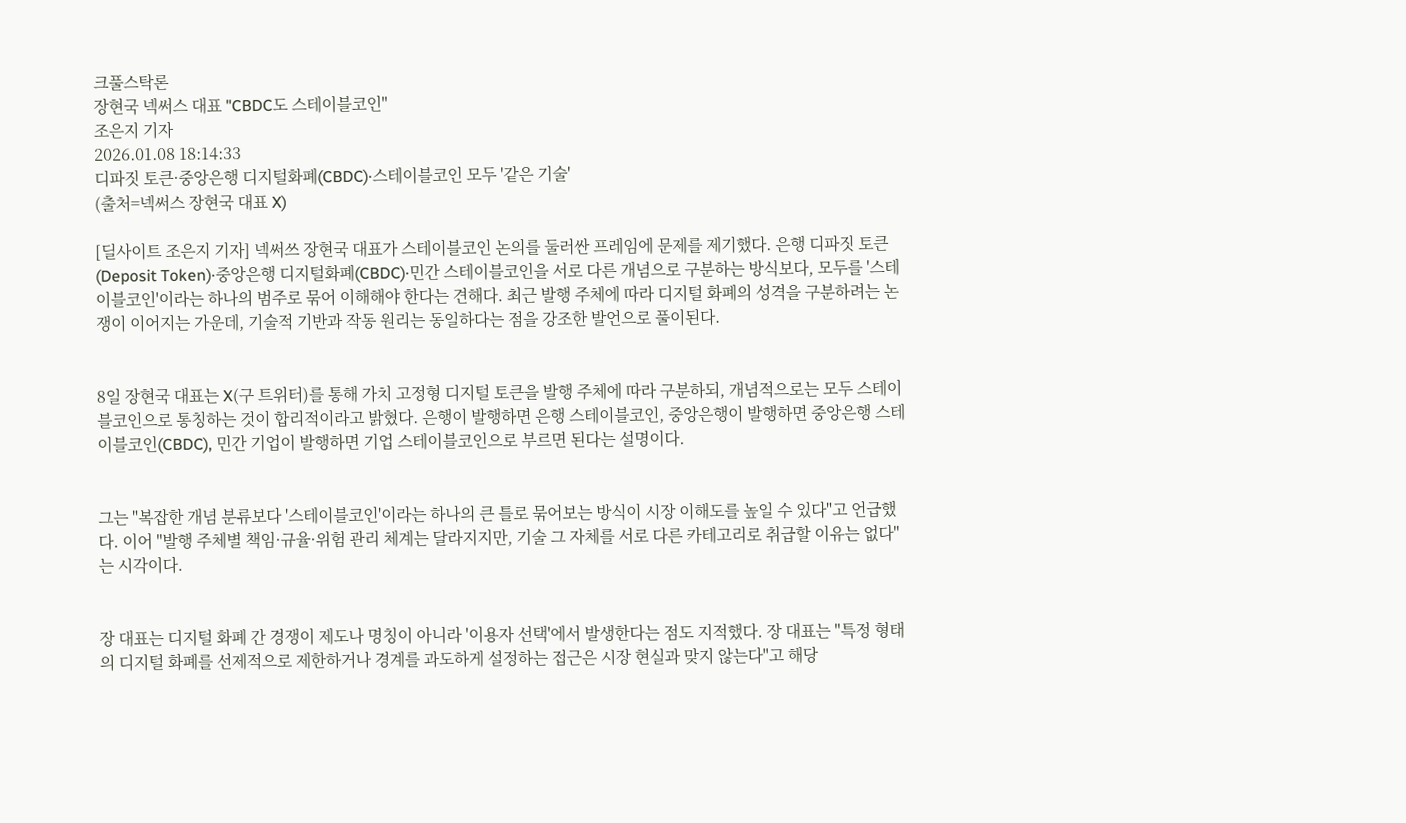크풀스탁론
장현국 넥써스 대표 "CBDC도 스테이블코인"
조은지 기자
2026.01.08 18:14:33
디파짓 토큰·중앙은행 디지털화폐(CBDC)·스테이블코인 모두 '같은 기술'
(출처=넥써스 장현국 대표 X)

[딜사이트 조은지 기자] 넥써쓰 장현국 대표가 스테이블코인 논의를 둘러싼 프레임에 문제를 제기했다. 은행 디파짓 토큰(Deposit Token)·중앙은행 디지털화폐(CBDC)·민간 스테이블코인을 서로 다른 개념으로 구분하는 방식보다, 모두를 '스테이블코인'이라는 하나의 범주로 묶어 이해해야 한다는 견해다. 최근 발행 주체에 따라 디지털 화폐의 성격을 구분하려는 논쟁이 이어지는 가운데, 기술적 기반과 작동 원리는 동일하다는 점을 강조한 발언으로 풀이된다.


8일 장현국 대표는 X(구 트위터)를 통해 가치 고정형 디지털 토큰을 발행 주체에 따라 구분하되, 개념적으로는 모두 스테이블코인으로 통칭하는 것이 합리적이라고 밝혔다. 은행이 발행하면 은행 스테이블코인, 중앙은행이 발행하면 중앙은행 스테이블코인(CBDC), 민간 기업이 발행하면 기업 스테이블코인으로 부르면 된다는 설명이다.


그는 "복잡한 개념 분류보다 '스테이블코인'이라는 하나의 큰 틀로 묶어보는 방식이 시장 이해도를 높일 수 있다"고 언급했다. 이어 "발행 주체별 책임·규율·위험 관리 체계는 달라지지만, 기술 그 자체를 서로 다른 카테고리로 취급할 이유는 없다"는 시각이다.


장 대표는 디지털 화폐 간 경쟁이 제도나 명칭이 아니라 '이용자 선택'에서 발생한다는 점도 지적했다. 장 대표는 "특정 형태의 디지털 화폐를 선제적으로 제한하거나 경계를 과도하게 설정하는 접근은 시장 현실과 맞지 않는다"고 해당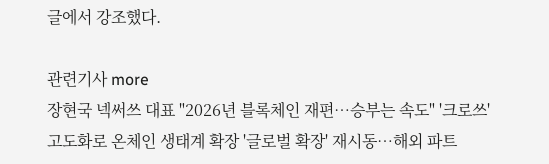글에서 강조했다.

관련기사 more
장현국 넥써쓰 대표 "2026년 블록체인 재편…승부는 속도" '크로쓰' 고도화로 온체인 생태계 확장 '글로벌 확장' 재시동…해외 파트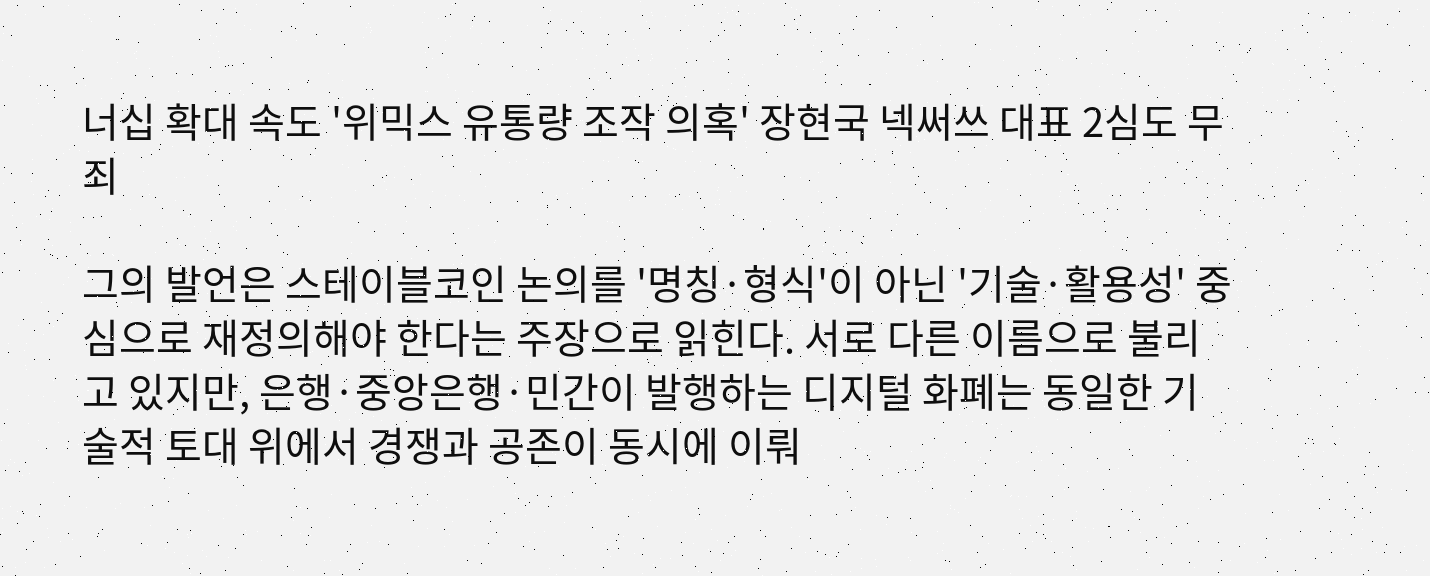너십 확대 속도 '위믹스 유통량 조작 의혹' 장현국 넥써쓰 대표 2심도 무죄

그의 발언은 스테이블코인 논의를 '명칭·형식'이 아닌 '기술·활용성' 중심으로 재정의해야 한다는 주장으로 읽힌다. 서로 다른 이름으로 불리고 있지만, 은행·중앙은행·민간이 발행하는 디지털 화폐는 동일한 기술적 토대 위에서 경쟁과 공존이 동시에 이뤄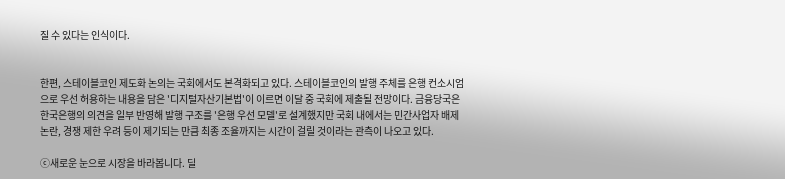질 수 있다는 인식이다.


한편, 스테이블코인 제도화 논의는 국회에서도 본격화되고 있다. 스테이블코인의 발행 주체를 은행 컨소시엄으로 우선 허용하는 내용을 담은 '디지털자산기본법'이 이르면 이달 중 국회에 제출될 전망이다. 금융당국은 한국은행의 의견을 일부 반영해 발행 구조를 '은행 우선 모델'로 설계했지만 국회 내에서는 민간사업자 배제 논란, 경쟁 제한 우려 등이 제기되는 만큼 최종 조율까지는 시간이 걸릴 것이라는 관측이 나오고 있다.

ⓒ새로운 눈으로 시장을 바라봅니다. 딜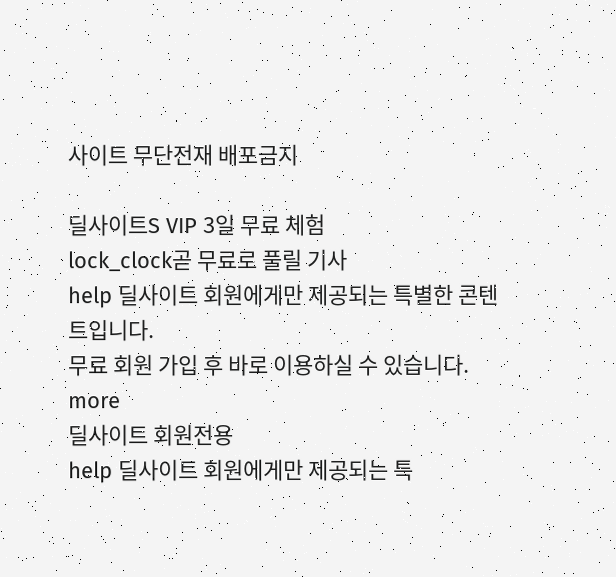사이트 무단전재 배포금지

딜사이트S VIP 3일 무료 체험
lock_clock곧 무료로 풀릴 기사
help 딜사이트 회원에게만 제공되는 특별한 콘텐트입니다.
무료 회원 가입 후 바로 이용하실 수 있습니다.
more
딜사이트 회원전용
help 딜사이트 회원에게만 제공되는 특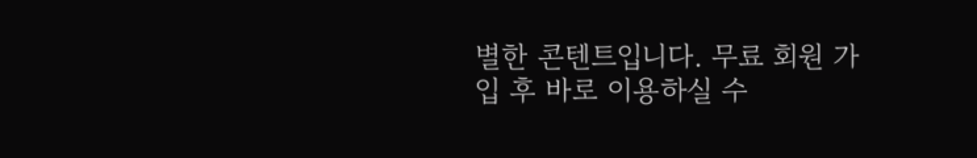별한 콘텐트입니다. 무료 회원 가입 후 바로 이용하실 수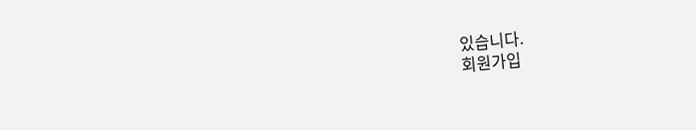있습니다.
회원가입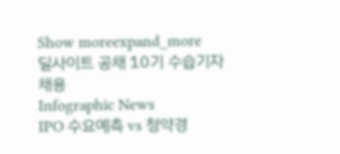Show moreexpand_more
딜사이트 공채 10기 수습기자 채용
Infographic News
IPO 수요예측 vs 청약경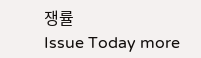쟁률
Issue Today more